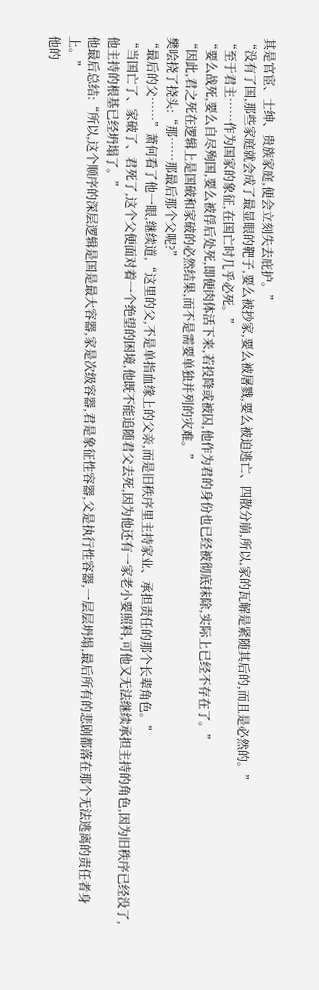其是官宦、士绅、贵族家庭,便会立刻失去庇护。”
“没有了国,那些家庭就会成了最显眼的靶子,要么被抄家,要么被屠戮,要么被迫逃亡、四散分崩,所以,家的瓦解是紧随其后的,而且是必然的。”
“至于君主……作为国家的象征,在国亡时几乎必死。”
“要么战死,要么自尽殉国,要么被俘后处死,即便肉体活下来,若投降或被囚,他作为君的身份也已经被彻底抹除,实际上已经不存在了。”
“因此,君之死在逻辑上是国破和家破的必然结果,而不是需要单独并列的灾难。”
樊哙挠了挠头:“那……那最后那个父呢?”
“最后的父……”萧何看了他一眼,继续道,“这里的父,不是单指血缘上的父亲,而是旧秩序里主持家业、承担责任的那个长辈角色。”
“当国亡了、家破了、君死了,这个父便面对着一个绝望的困境,他既不能追随君父去死,因为他还有一家老小要照料,可他又无法继续承担主持的角色,因为旧秩序已经没了,他主持的根基已经坍塌了。”
他最后总结:“所以,这个顺序的深层逻辑是国是最大容器,家是次级容器,君是象征性容器,父是执行性容器,一层层坍塌,最后所有的悲剧都落在那个无法逃离的责任者身上。”
他的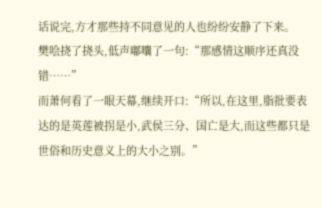话说完,方才那些持不同意见的人也纷纷安静了下来。
樊哙挠了挠头,低声嘟囔了一句:“那感情这顺序还真没错……”
而萧何看了一眼天幕,继续开口:“所以,在这里,脂批要表达的是英莲被拐是小,武侯三分、国亡是大,而这些都只是世俗和历史意义上的大小之别。”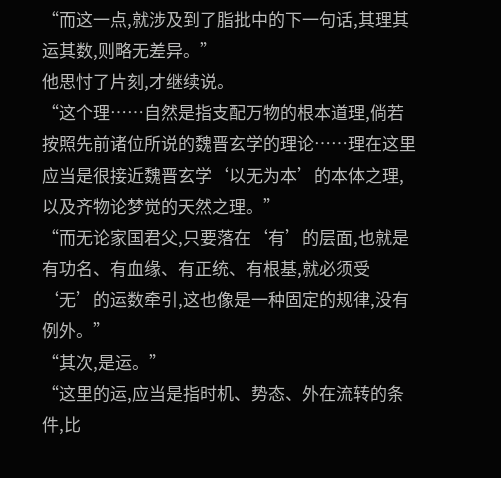“而这一点,就涉及到了脂批中的下一句话,其理其运其数,则略无差异。”
他思忖了片刻,才继续说。
“这个理……自然是指支配万物的根本道理,倘若按照先前诸位所说的魏晋玄学的理论……理在这里应当是很接近魏晋玄学‘以无为本’的本体之理,以及齐物论梦觉的天然之理。”
“而无论家国君父,只要落在‘有’的层面,也就是有功名、有血缘、有正统、有根基,就必须受‘无’的运数牵引,这也像是一种固定的规律,没有例外。”
“其次,是运。”
“这里的运,应当是指时机、势态、外在流转的条件,比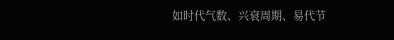如时代气数、兴衰周期、易代节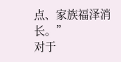点、家族福泽消长。”
对于